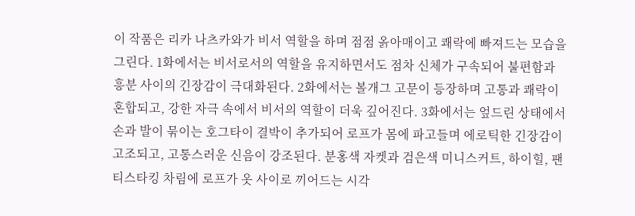이 작품은 리카 나츠카와가 비서 역할을 하며 점점 옭아매이고 쾌락에 빠져드는 모습을 그린다. 1화에서는 비서로서의 역할을 유지하면서도 점차 신체가 구속되어 불편함과 흥분 사이의 긴장감이 극대화된다. 2화에서는 볼개그 고문이 등장하며 고통과 쾌락이 혼합되고, 강한 자극 속에서 비서의 역할이 더욱 깊어진다. 3화에서는 엎드린 상태에서 손과 발이 묶이는 호그타이 결박이 추가되어 로프가 몸에 파고들며 에로틱한 긴장감이 고조되고, 고통스러운 신음이 강조된다. 분홍색 자켓과 검은색 미니스커트, 하이힐, 팬티스타킹 차림에 로프가 옷 사이로 끼어드는 시각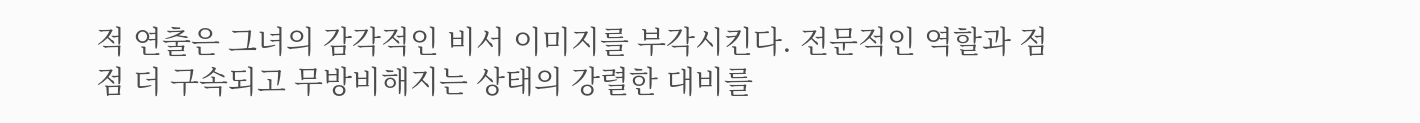적 연출은 그녀의 감각적인 비서 이미지를 부각시킨다. 전문적인 역할과 점점 더 구속되고 무방비해지는 상태의 강렬한 대비를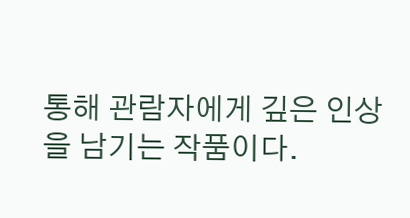통해 관람자에게 깊은 인상을 남기는 작품이다.